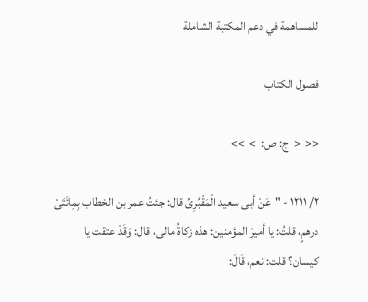للمساهمة في دعم المكتبة الشاملة

فصول الكتاب

<<  <  ج: ص:  >  >>

٢/ ١٢١١ - "عَنْ أبى سعيد الْمَقْبُرِىِّ قال: جئتُ عمر بن الخطاب بِمِائَتَىْ درهمٍ، قلتُ: يا أميرَ المؤمنين: هذه زكاةُ مالى، قال: وَقَدْ عتقت يا كيسان؟ قلت: نعم، قَالَ: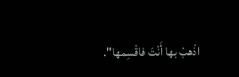اذْهبْ بها أَنْتَ فاقْسِمها".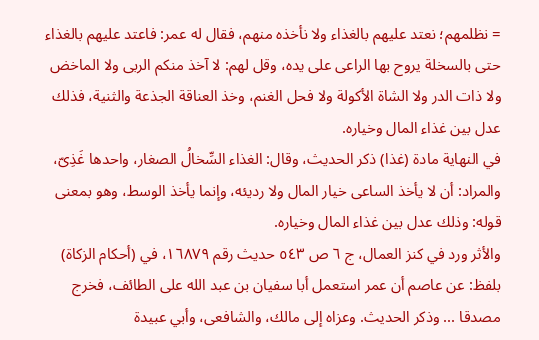= نظلمهم؛ نعتد عليهم بالغذاء ولا نأخذه منهم، فقال له عمر: فاعتد عليهم بالغذاء حتى بالسخلة يروح بها الراعى على يده، وقل لهم: لا آخذ منكم الربى ولا الماخض ولا ذات الدر ولا الشاة الأكولة ولا فحل الغنم، وخذ العناقة الجذعة والثنية، فذلك عدل بين غذاء المال وخياره.
في النهاية مادة (غذا) ذكر الحديث، وقال: الغذاء السِّخالُ الصغار، واحدها غَذِىّ، والمراد: أن لا يأخذ الساعى خيار المال ولا رديئه، وإنما يأخذ الوسط، وهو بمعنى قوله: وذلك عدل بين غذاء المال وخياره.
والأثر ورد في كنز العمال، ج ٦ ص ٥٤٣ حديث رقم ١٦٨٧٩، في (أحكام الزكاة) بلفظ: عن عاصم أن عمر استعمل أبا سفيان بن عبد الله على الطائف، فخرج مصدقا ... وذكر الحديث. وعزاه إلى مالك، والشافعى، وأبي عبيدة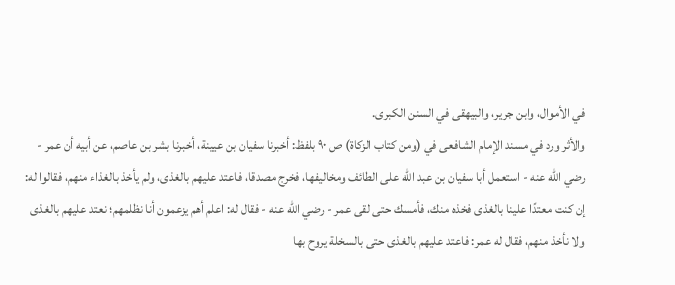في الأموال، وابن جرير، والبيهقى في السنن الكبرى.
والأثر ورد في مسند الإمام الشافعى في (ومن كتاب الزكاة) ص ٩٠ بلفظ: أخبرنا سفيان بن عيينة، أخبرنا بشر بن عاصم، عن أبيه أن عمر - رضي الله عنه - استعمل أبا سفيان بن عبد الله على الطائف ومخاليفها، فخرج مصدقا، فاعتد عليهم بالغذى، ولم يأخذ بالغذاء منهم، فقالوا له: إن كنت معتدًا علينا بالغذى فخذه منك، فأمسك حتى لقى عمر - رضي الله عنه - فقال له: اعلم أهم يزعمون أنا نظلمهم؛ نعتد عليهم بالغذى ولا نأخذ منهم، فقال له عمر: فاعتد عليهم بالغذى حتى بالسخلة يروح بها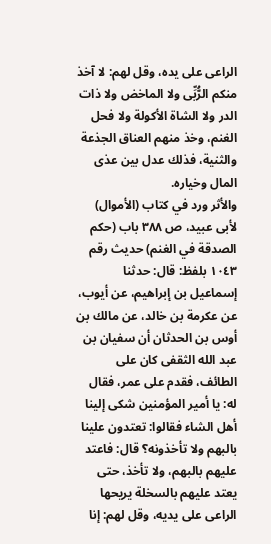الراعى على يده، وقل لهم: لا آخذ منكم الرُّبِّى ولا الماخض ولا ذات الدر ولا الشاة الأكولة ولا فحل الغنم، وخذ منهم العناق الجذعة والثنية، فذلك عدل بين عذى المال وخياره.
والأثر ورد في كتاب (الأموال) لأبى عبيد، ص ٣٨٨ باب (حكم الصدقة في الغنم) حديث رقم ١٠٤٣ بلفظ: قال: حدثنا إسماعيل بن إبراهيم، عن أيوب، عن عكرمة بن خالد، عن مالك بن أوس بن الحدثان أن سفيان بن عبد الله الثقفى كان على الطائف، فقدم على عمر، فقال له: يا أمير المؤمنين شكى إلينا أهل الشاء فقالوا: تعتدون علينا بالبهم ولا تأخذونه؟ قال: فاعتد عليهم بالبهم، ولا تأخذ، حتى يعتد عليهم بالسخلة يريحها الراعى على يديه، وقل لهم: إنا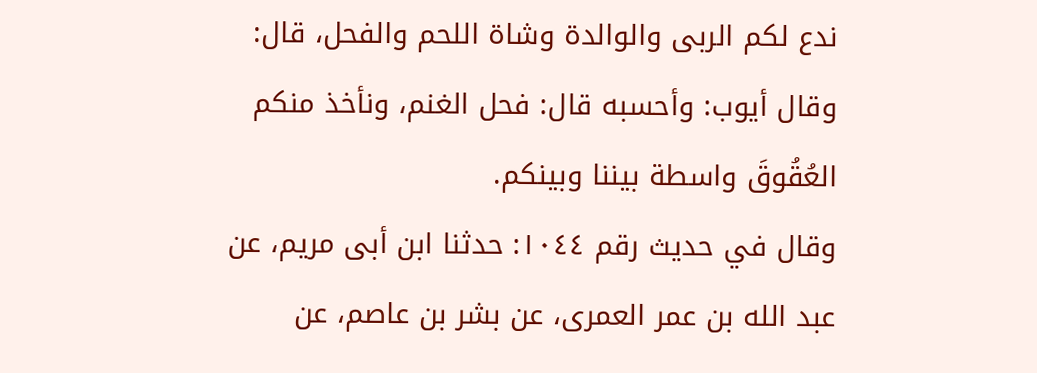ندع لكم الربى والوالدة وشاة اللحم والفحل، قال: وقال أيوب: وأحسبه قال: فحل الغنم، ونأخذ منكم العُقُوقَ واسطة بيننا وبينكم.
وقال في حديث رقم ١٠٤٤: حدثنا ابن أبى مريم، عن عبد الله بن عمر العمرى، عن بشر بن عاصم، عن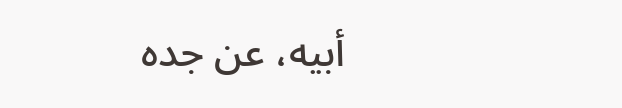أبيه، عن جده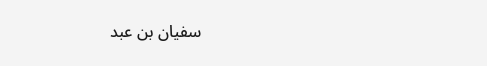سفيان بن عبد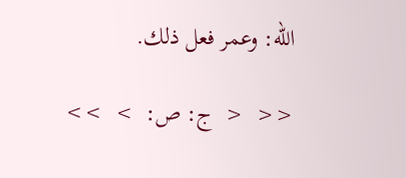الله: وعمر فعل ذلك.

<<  <  ج: ص:  >  >>